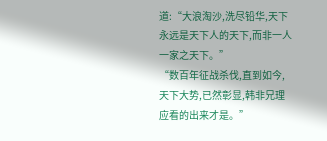道:“大浪淘沙,洗尽铅华,天下永远是天下人的天下,而非一人一家之天下。”
“数百年征战杀伐,直到如今,天下大势,已然彰显,韩非兄理应看的出来才是。”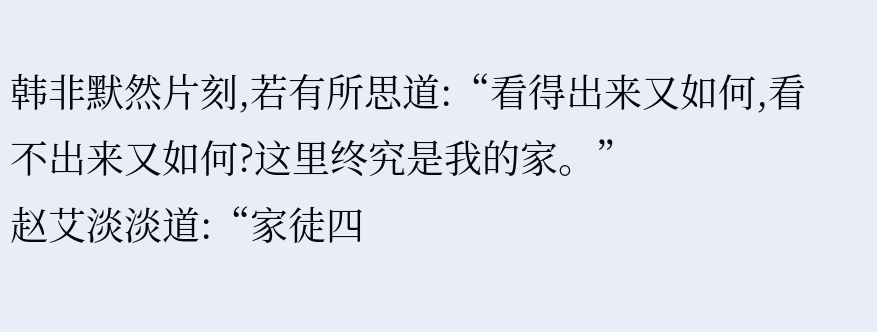韩非默然片刻,若有所思道:“看得出来又如何,看不出来又如何?这里终究是我的家。”
赵艾淡淡道:“家徒四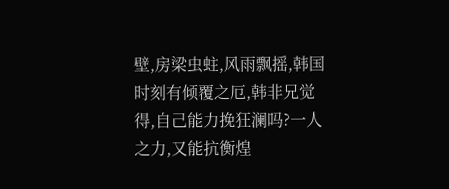壁,房梁虫蛀,风雨飘摇,韩国时刻有倾覆之厄,韩非兄觉得,自己能力挽狂澜吗?一人之力,又能抗衡煌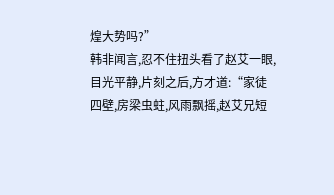煌大势吗?”
韩非闻言,忍不住扭头看了赵艾一眼,目光平静,片刻之后,方才道:“家徒四壁,房梁虫蛀,风雨飘摇,赵艾兄短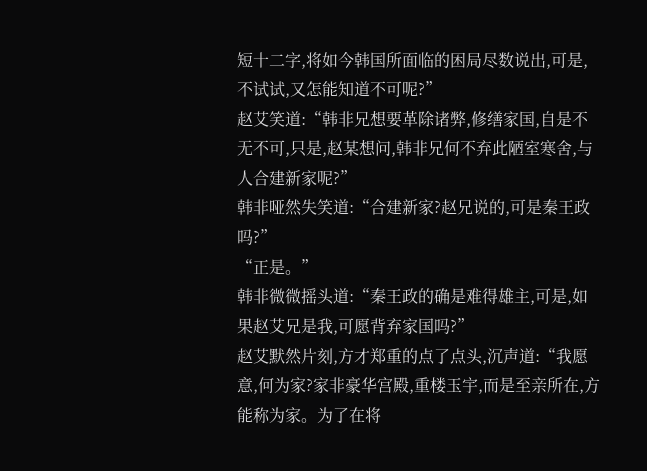短十二字,将如今韩国所面临的困局尽数说出,可是,不试试,又怎能知道不可呢?”
赵艾笑道:“韩非兄想要革除诸弊,修缮家国,自是不无不可,只是,赵某想问,韩非兄何不弃此陋室寒舍,与人合建新家呢?”
韩非哑然失笑道:“合建新家?赵兄说的,可是秦王政吗?”
“正是。”
韩非微微摇头道:“秦王政的确是难得雄主,可是,如果赵艾兄是我,可愿背弃家国吗?”
赵艾默然片刻,方才郑重的点了点头,沉声道:“我愿意,何为家?家非豪华宫殿,重楼玉宇,而是至亲所在,方能称为家。为了在将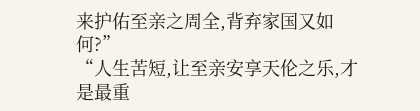来护佑至亲之周全,背弃家国又如何?”
“人生苦短,让至亲安享天伦之乐,才是最重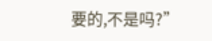要的,不是吗?”